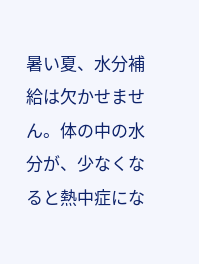暑い夏、水分補給は欠かせません。体の中の水分が、少なくなると熱中症にな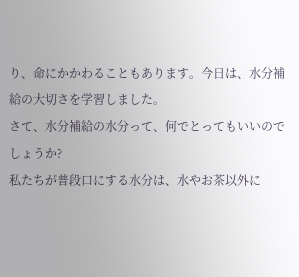り、命にかかわることもあります。今日は、水分補給の大切さを学習しました。
さて、水分補給の水分って、何でとってもいいのでしょうか?
私たちが普段口にする水分は、水やお茶以外に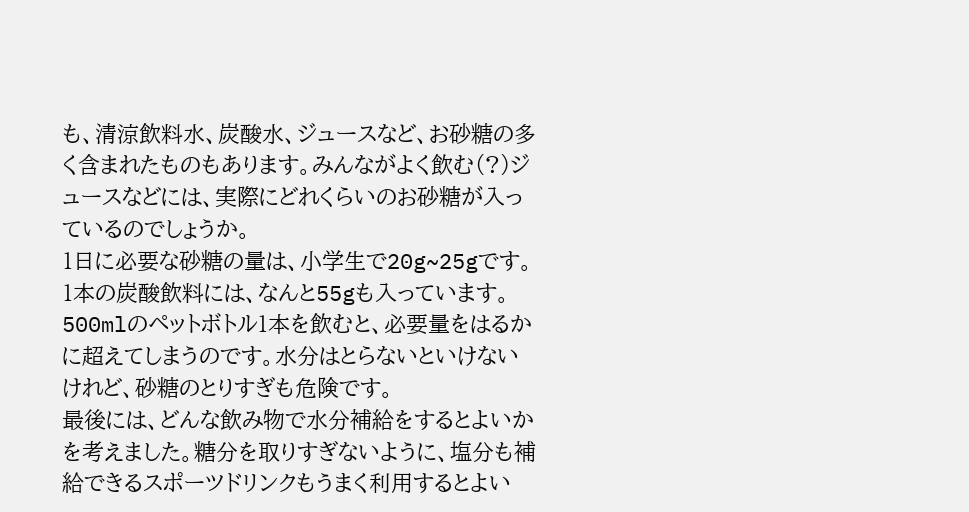も、清涼飲料水、炭酸水、ジュースなど、お砂糖の多く含まれたものもあります。みんながよく飲む(?)ジュースなどには、実際にどれくらいのお砂糖が入っているのでしょうか。
1日に必要な砂糖の量は、小学生で20g~25gです。1本の炭酸飲料には、なんと55gも入っています。500mlのペットボトル1本を飲むと、必要量をはるかに超えてしまうのです。水分はとらないといけないけれど、砂糖のとりすぎも危険です。
最後には、どんな飲み物で水分補給をするとよいかを考えました。糖分を取りすぎないように、塩分も補給できるスポーツドリンクもうまく利用するとよい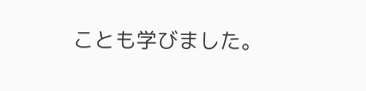ことも学びました。